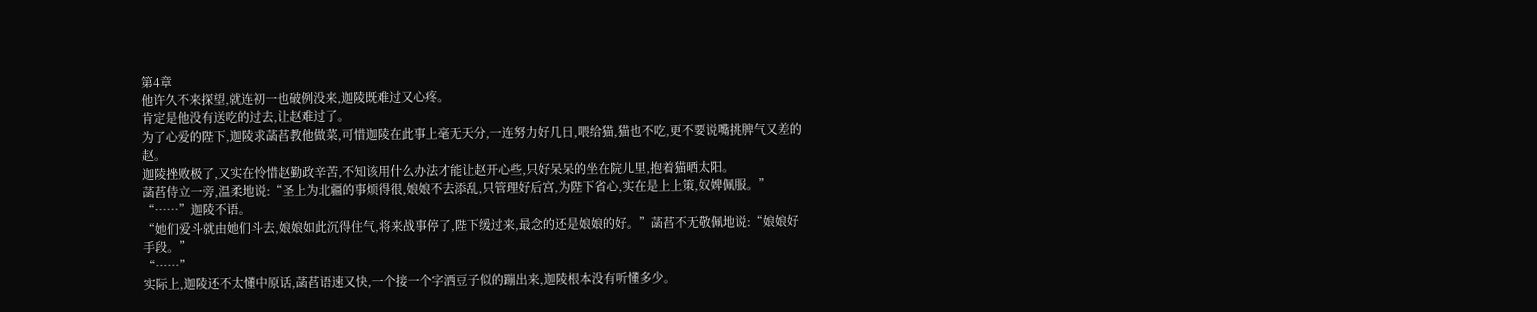第4章
他许久不来探望,就连初一也破例没来,迦陵既难过又心疼。
肯定是他没有送吃的过去,让赵难过了。
为了心爱的陛下,迦陵求菡萏教他做菜,可惜迦陵在此事上毫无天分,一连努力好几日,喂给猫,猫也不吃,更不要说嘴挑脾气又差的赵。
迦陵挫败极了,又实在怜惜赵勤政辛苦,不知该用什么办法才能让赵开心些,只好呆呆的坐在院儿里,抱着猫晒太阳。
菡萏侍立一旁,温柔地说:“圣上为北疆的事烦得很,娘娘不去添乱,只管理好后宫,为陛下省心,实在是上上策,奴婢佩服。”
“……”迦陵不语。
“她们爱斗就由她们斗去,娘娘如此沉得住气,将来战事停了,陛下缓过来,最念的还是娘娘的好。”菡萏不无敬佩地说:“娘娘好手段。”
“……”
实际上,迦陵还不太懂中原话,菡萏语速又快,一个接一个字洒豆子似的蹦出来,迦陵根本没有听懂多少。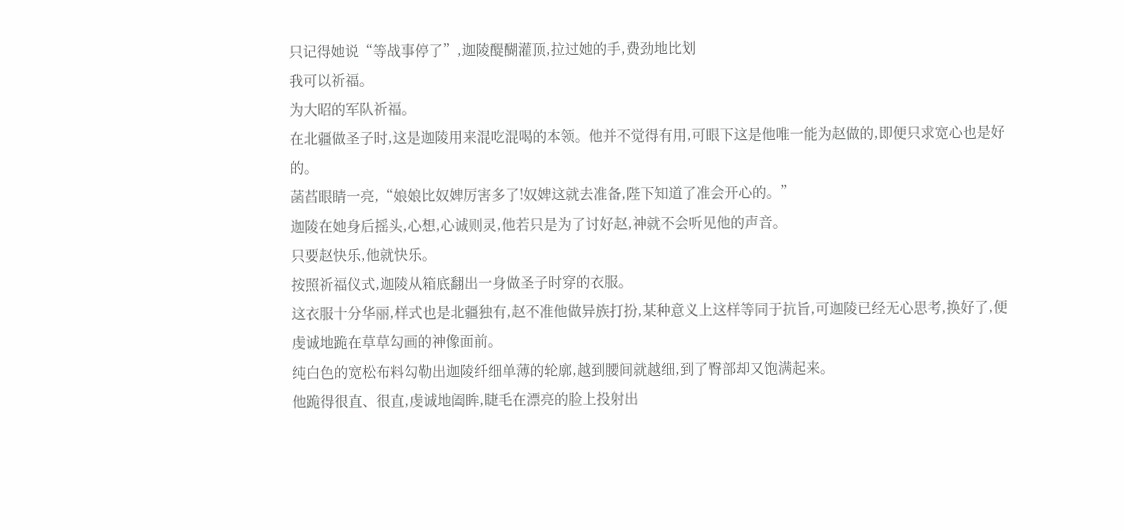只记得她说“等战事停了”,迦陵醍醐灌顶,拉过她的手,费劲地比划
我可以祈福。
为大昭的军队祈福。
在北疆做圣子时,这是迦陵用来混吃混喝的本领。他并不觉得有用,可眼下这是他唯一能为赵做的,即便只求宽心也是好的。
菡萏眼睛一亮,“娘娘比奴婢厉害多了!奴婢这就去准备,陛下知道了准会开心的。”
迦陵在她身后摇头,心想,心诚则灵,他若只是为了讨好赵,神就不会听见他的声音。
只要赵快乐,他就快乐。
按照祈福仪式,迦陵从箱底翻出一身做圣子时穿的衣服。
这衣服十分华丽,样式也是北疆独有,赵不准他做异族打扮,某种意义上这样等同于抗旨,可迦陵已经无心思考,换好了,便虔诚地跪在草草勾画的神像面前。
纯白色的宽松布料勾勒出迦陵纤细单薄的轮廓,越到腰间就越细,到了臀部却又饱满起来。
他跪得很直、很直,虔诚地阖眸,睫毛在漂亮的脸上投射出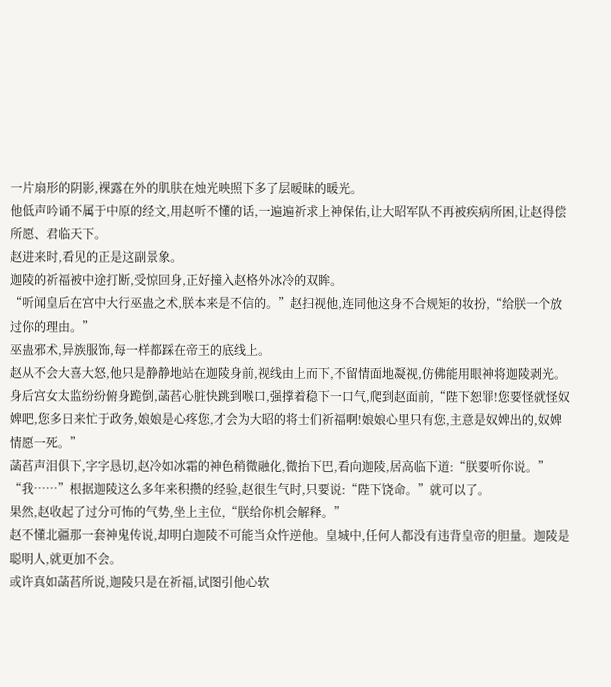一片扇形的阴影,裸露在外的肌肤在烛光映照下多了层暧昧的暖光。
他低声吟诵不属于中原的经文,用赵听不懂的话,一遍遍祈求上神保佑,让大昭军队不再被疾病所困,让赵得偿所愿、君临天下。
赵进来时,看见的正是这副景象。
迦陵的祈福被中途打断,受惊回身,正好撞入赵格外冰冷的双眸。
“听闻皇后在宫中大行巫蛊之术,朕本来是不信的。”赵扫视他,连同他这身不合规矩的妆扮,“给朕一个放过你的理由。”
巫蛊邪术,异族服饰,每一样都踩在帝王的底线上。
赵从不会大喜大怒,他只是静静地站在迦陵身前,视线由上而下,不留情面地凝视,仿佛能用眼神将迦陵剥光。
身后宫女太监纷纷俯身跪倒,菡萏心脏快跳到喉口,强撑着稳下一口气,爬到赵面前,“陛下恕罪!您要怪就怪奴婢吧,您多日来忙于政务,娘娘是心疼您,才会为大昭的将士们祈福啊!娘娘心里只有您,主意是奴婢出的,奴婢情愿一死。”
菡萏声泪俱下,字字恳切,赵冷如冰霜的神色稍微融化,微抬下巴,看向迦陵,居高临下道:“朕要听你说。”
“我……”根据迦陵这么多年来积攒的经验,赵很生气时,只要说:“陛下饶命。”就可以了。
果然,赵收起了过分可怖的气势,坐上主位,“朕给你机会解释。”
赵不懂北疆那一套神鬼传说,却明白迦陵不可能当众忤逆他。皇城中,任何人都没有违背皇帝的胆量。迦陵是聪明人,就更加不会。
或许真如菡萏所说,迦陵只是在祈福,试图引他心软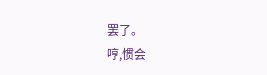罢了。
哼,惯会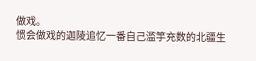做戏。
惯会做戏的迦陵追忆一番自己滥竽充数的北疆生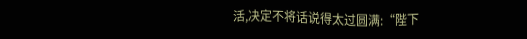活,决定不将话说得太过圆满:“陛下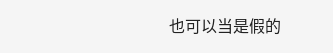也可以当是假的